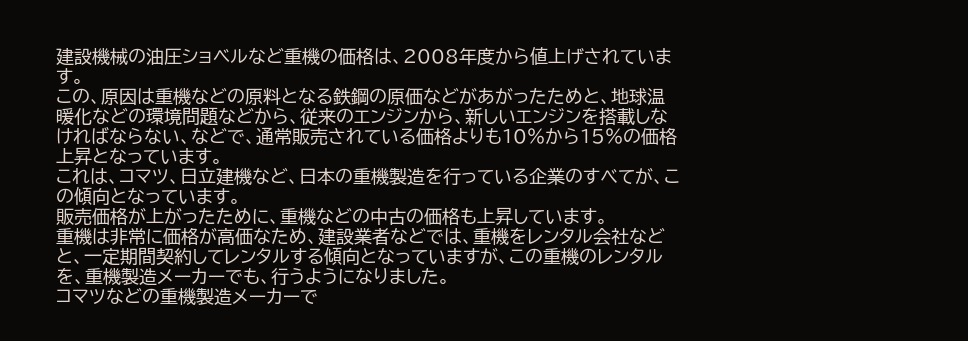建設機械の油圧ショベルなど重機の価格は、2008年度から値上げされています。
この、原因は重機などの原料となる鉄鋼の原価などがあがったためと、地球温暖化などの環境問題などから、従来のエンジンから、新しいエンジンを搭載しなければならない、などで、通常販売されている価格よりも10%から15%の価格上昇となっています。
これは、コマツ、日立建機など、日本の重機製造を行っている企業のすべてが、この傾向となっています。
販売価格が上がったために、重機などの中古の価格も上昇しています。
重機は非常に価格が高価なため、建設業者などでは、重機をレンタル会社などと、一定期間契約してレンタルする傾向となっていますが、この重機のレンタルを、重機製造メーカーでも、行うようになりました。
コマツなどの重機製造メーカーで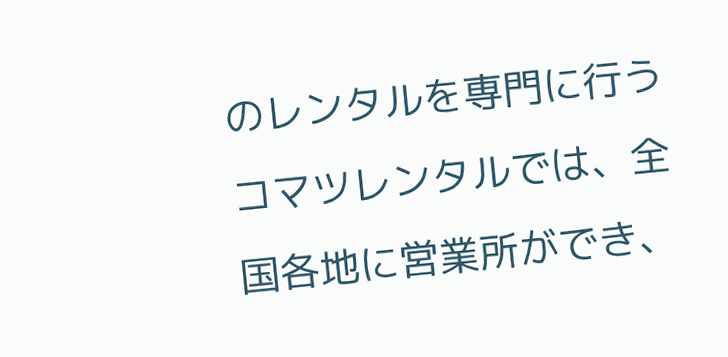のレンタルを専門に行うコマツレンタルでは、全国各地に営業所ができ、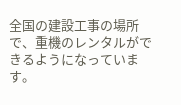全国の建設工事の場所で、重機のレンタルができるようになっています。